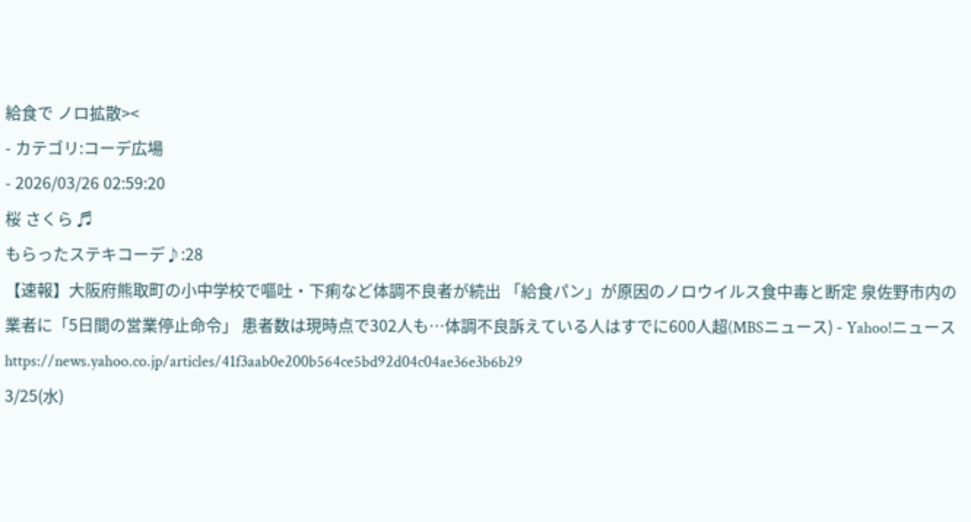給食で ノロ拡散><
- カテゴリ:コーデ広場
- 2026/03/26 02:59:20
桜 さくら ♬
もらったステキコーデ♪:28
【速報】大阪府熊取町の小中学校で嘔吐・下痢など体調不良者が続出 「給食パン」が原因のノロウイルス食中毒と断定 泉佐野市内の業者に「5日間の営業停止命令」 患者数は現時点で302人も…体調不良訴えている人はすでに600人超(MBSニュース) - Yahoo!ニュース
https://news.yahoo.co.jp/articles/41f3aab0e200b564ce5bd92d04c04ae36e3b6b29
3/25(水)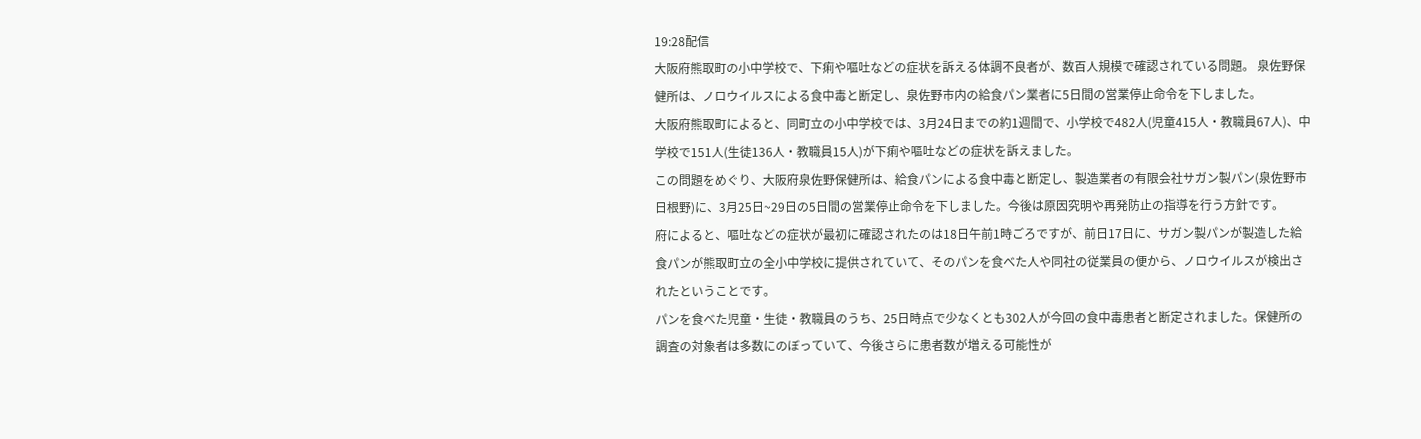19:28配信
大阪府熊取町の小中学校で、下痢や嘔吐などの症状を訴える体調不良者が、数百人規模で確認されている問題。 泉佐野保健所は、ノロウイルスによる食中毒と断定し、泉佐野市内の給食パン業者に5日間の営業停止命令を下しました。
大阪府熊取町によると、同町立の小中学校では、3月24日までの約1週間で、小学校で482人(児童415人・教職員67人)、中学校で151人(生徒136人・教職員15人)が下痢や嘔吐などの症状を訴えました。
この問題をめぐり、大阪府泉佐野保健所は、給食パンによる食中毒と断定し、製造業者の有限会社サガン製パン(泉佐野市日根野)に、3月25日~29日の5日間の営業停止命令を下しました。今後は原因究明や再発防止の指導を行う方針です。
府によると、嘔吐などの症状が最初に確認されたのは18日午前1時ごろですが、前日17日に、サガン製パンが製造した給食パンが熊取町立の全小中学校に提供されていて、そのパンを食べた人や同社の従業員の便から、ノロウイルスが検出されたということです。
パンを食べた児童・生徒・教職員のうち、25日時点で少なくとも302人が今回の食中毒患者と断定されました。保健所の調査の対象者は多数にのぼっていて、今後さらに患者数が増える可能性が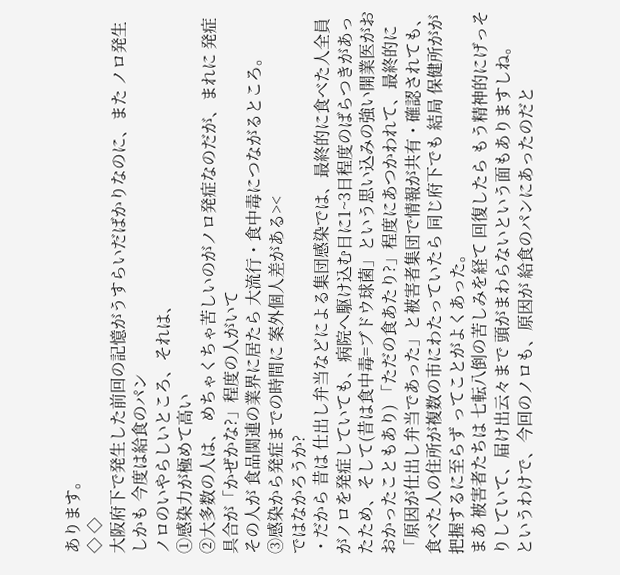あります。
◇ ◇
大阪府下で発生した前回の記憶がうすらいだばかりなのに、また ノロ発生
しかも 今度は給食のパン
ノロのいやらしいところ、それは、
①感染力が極めて高い
②大多数の人は、 めちゃくちゃ苦しいのがノロ発症なのだが、まれに 発症具合が「かぜかな?」程度の人がいて
その人が 食品関連の業界に居たら 大流行・食中毒につながるところ。
③感染から発症までの時間に 案外個人差がある><
ではなかろうか?
・だから 昔は 仕出し弁当などによる集団感染では、最終的に食べた人全員がノロを発症していても、病院へ駆け込む日に1~3日程度のばらつきがあったため、そして(昔は食中毒=ブドウ球菌」という思い込みの強い開業医がおおかったこともあり) 「ただの食あたり?」程度にあつかわれて、最終的に「原因が仕出し弁当であった」と被害者集団で情報が共有・確認されても、食べた人の住所が複数の市にわたっていたら 同じ府下でも 結局 保健所がが把握するに至らず ってことがよくあった。
まあ 被害者たちは 七転八倒の苦しみを経て 回復したら もう精神的にげっそりしていて、届け出云々まで 頭がまわらないという面もありますしね。
というわけで、今回のノロも、原因が 給食のパンにあったのだと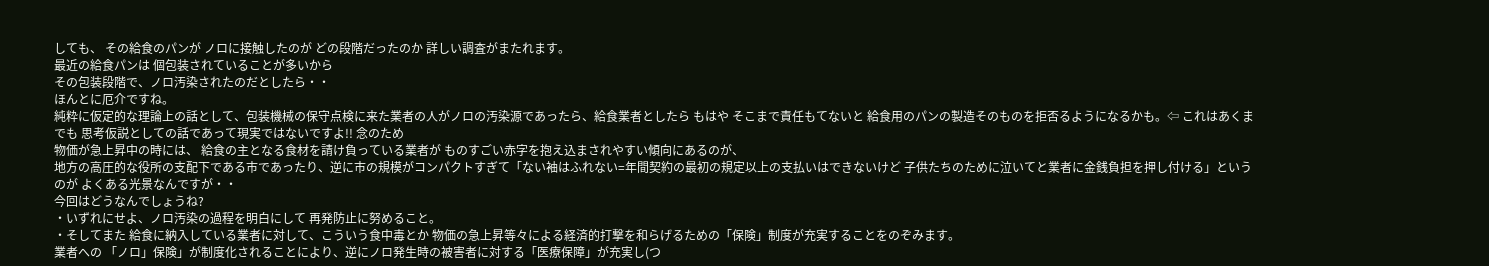しても、 その給食のパンが ノロに接触したのが どの段階だったのか 詳しい調査がまたれます。
最近の給食パンは 個包装されていることが多いから
その包装段階で、ノロ汚染されたのだとしたら・・
ほんとに厄介ですね。
純粋に仮定的な理論上の話として、包装機械の保守点検に来た業者の人がノロの汚染源であったら、給食業者としたら もはや そこまで責任もてないと 給食用のパンの製造そのものを拒否るようになるかも。⇦ これはあくまでも 思考仮説としての話であって現実ではないですよ!! 念のため
物価が急上昇中の時には、 給食の主となる食材を請け負っている業者が ものすごい赤字を抱え込まされやすい傾向にあるのが、
地方の高圧的な役所の支配下である市であったり、逆に市の規模がコンパクトすぎて「ない袖はふれない=年間契約の最初の規定以上の支払いはできないけど 子供たちのために泣いてと業者に金銭負担を押し付ける」というのが よくある光景なんですが・・
今回はどうなんでしょうね?
・いずれにせよ、ノロ汚染の過程を明白にして 再発防止に努めること。
・そしてまた 給食に納入している業者に対して、こういう食中毒とか 物価の急上昇等々による経済的打撃を和らげるための「保険」制度が充実することをのぞみます。
業者への 「ノロ」保険」が制度化されることにより、逆にノロ発生時の被害者に対する「医療保障」が充実し(つ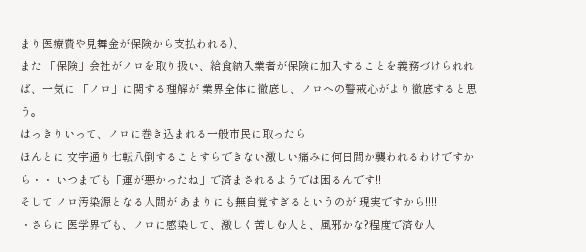まり医療費や見舞金が保険から支払われる)、
また 「保険」会社がノロを取り扱い、給食納入業者が保険に加入することを義務づけられれば、一気に 「ノロ」に関する理解が 業界全体に徹底し、ノロへの警戒心がより徹底すると思う。
はっきりいって、ノロに巻き込まれる一般市民に取ったら
ほんとに 文字通り七転八倒することすらできない激しい痛みに何日間か襲われるわけですから・・ いつまでも「運が悪かったね」で済まされるようでは困るんです!!
そして ノロ汚染源となる人間が あまりにも無自覚すぎるというのが 現実ですから!!!!
・さらに 医学界でも、ノロに感染して、激しく苦しむ人と、風邪かな?程度で済む人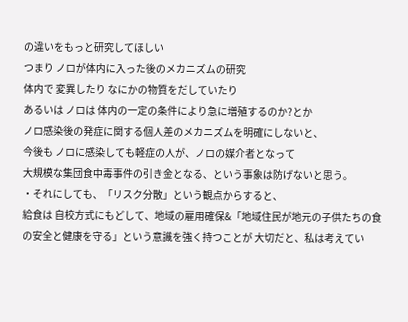の違いをもっと研究してほしい
つまり ノロが体内に入った後のメカニズムの研究
体内で 変異したり なにかの物質をだしていたり
あるいは ノロは 体内の一定の条件により急に増殖するのか?とか
ノロ感染後の発症に関する個人差のメカニズムを明確にしないと、
今後も ノロに感染しても軽症の人が、ノロの媒介者となって
大規模な集団食中毒事件の引き金となる、という事象は防げないと思う。
・それにしても、「リスク分散」という観点からすると、
給食は 自校方式にもどして、地域の雇用確保&「地域住民が地元の子供たちの食の安全と健康を守る」という意識を強く持つことが 大切だと、私は考えてい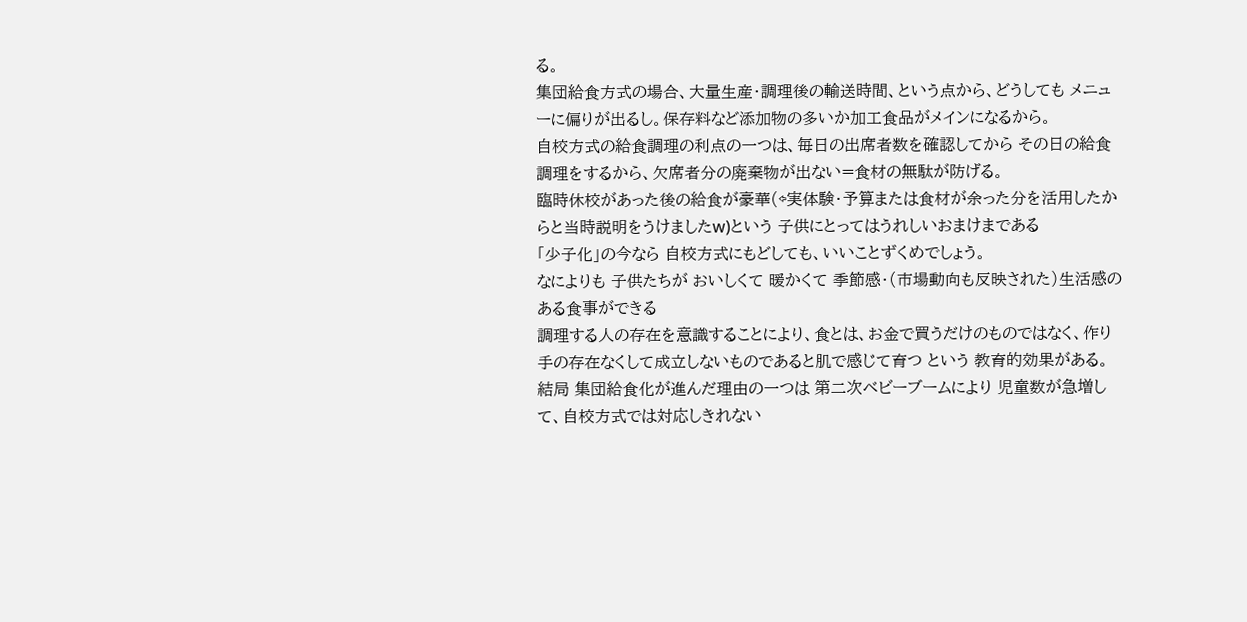る。
集団給食方式の場合、大量生産・調理後の輸送時間、という点から、どうしても メニューに偏りが出るし。保存料など添加物の多いか加工食品がメインになるから。
自校方式の給食調理の利点の一つは、毎日の出席者数を確認してから その日の給食調理をするから、欠席者分の廃棄物が出ない=食材の無駄が防げる。
臨時休校があった後の給食が豪華(⇦実体験・予算または食材が余った分を活用したからと当時説明をうけましたw)という 子供にとってはうれしいおまけまである
「少子化」の今なら 自校方式にもどしても、いいことずくめでしょう。
なによりも 子供たちが おいしくて 暖かくて 季節感・(市場動向も反映された)生活感のある食事ができる
調理する人の存在を意識することにより、食とは、お金で買うだけのものではなく、作り手の存在なくして成立しないものであると肌で感じて育つ という 教育的効果がある。
結局 集団給食化が進んだ理由の一つは 第二次ベビーブームにより 児童数が急増して、自校方式では対応しきれない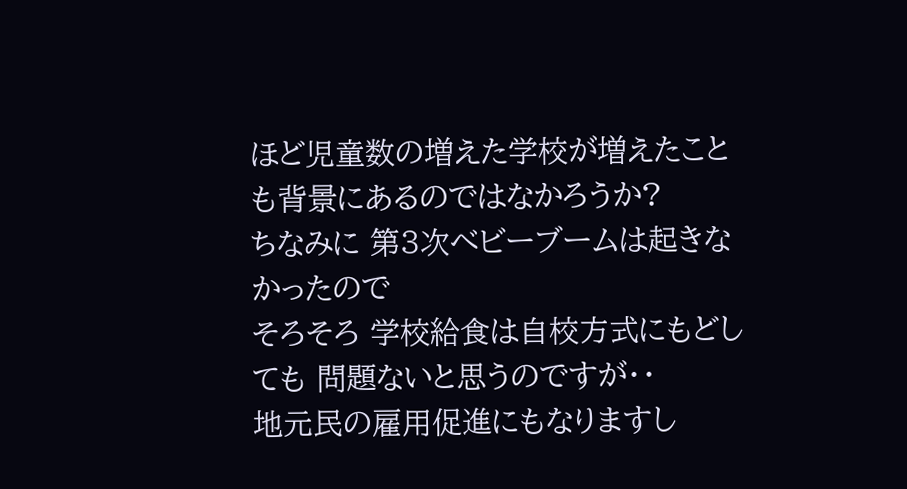ほど児童数の増えた学校が増えたことも背景にあるのではなかろうか?
ちなみに 第3次べビーブームは起きなかったので
そろそろ 学校給食は自校方式にもどしても 問題ないと思うのですが・・
地元民の雇用促進にもなりますし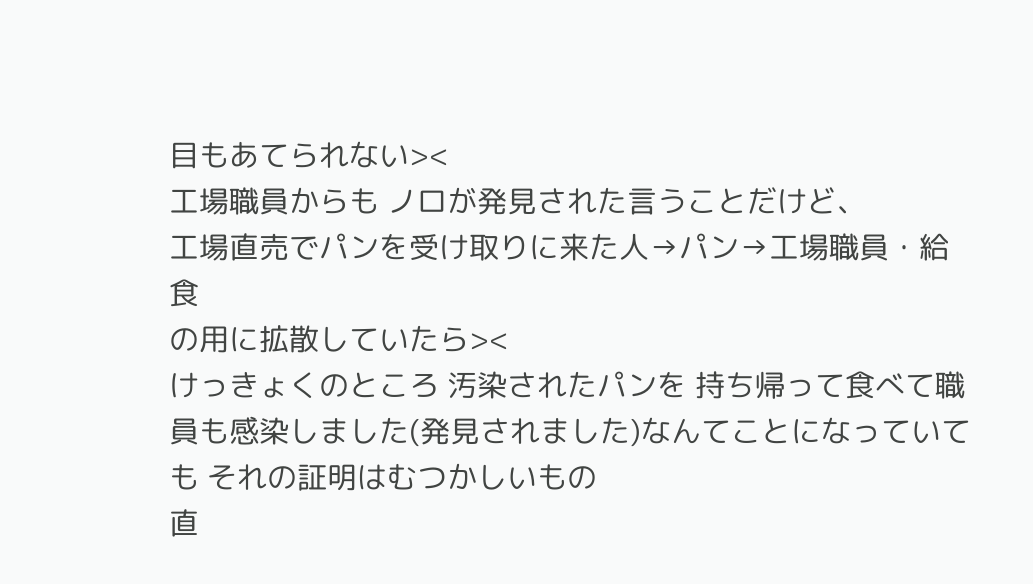目もあてられない><
工場職員からも ノロが発見された言うことだけど、
工場直売でパンを受け取りに来た人→パン→工場職員・給食
の用に拡散していたら><
けっきょくのところ 汚染されたパンを 持ち帰って食べて職員も感染しました(発見されました)なんてことになっていても それの証明はむつかしいもの
直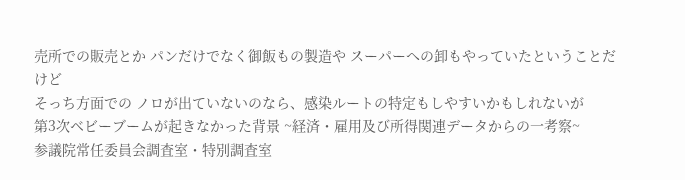売所での販売とか パンだけでなく御飯もの製造や スーパーへの卸もやっていたということだけど
そっち方面での ノロが出ていないのなら、感染ルートの特定もしやすいかもしれないが
第3次ベビーブームが起きなかった背景 ~経済・雇用及び所得関連データからの一考察~
参議院常任委員会調査室・特別調査室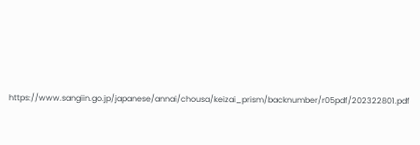https://www.sangiin.go.jp/japanese/annai/chousa/keizai_prism/backnumber/r05pdf/202322801.pdf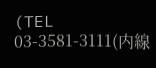(TEL 03-3581-3111(内線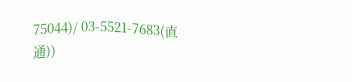75044)/ 03-5521-7683(直通))